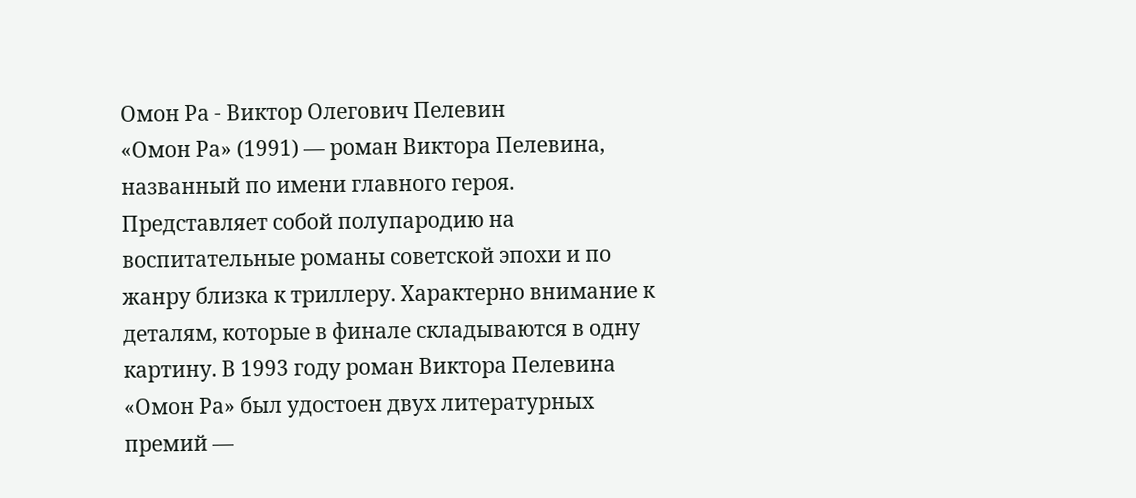Омон Ра - Виктор Олегович Пелевин
«Омон Ра» (1991) — роман Виктора Пелевина, названный по имени главного героя. Представляет собой полупародию на воспитательные романы советской эпохи и по жанру близка к триллеру. Характерно внимание к деталям, которые в финале складываются в одну картину. В 1993 году роман Виктора Пелевина «Омон Ра» был удостоен двух литературных премий —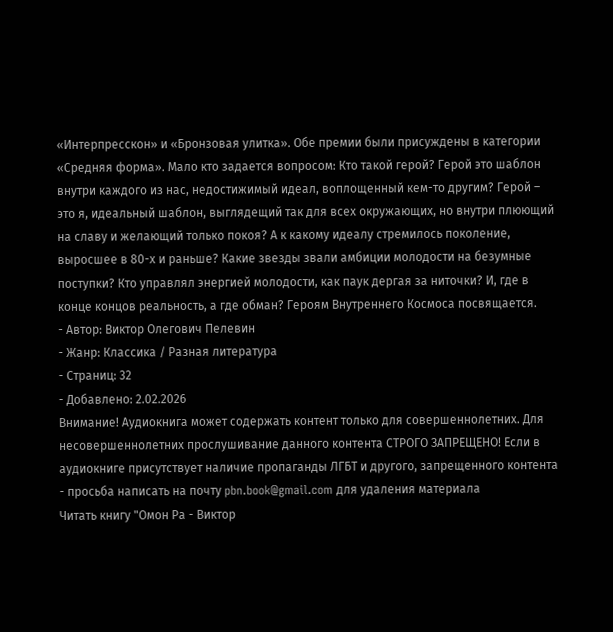«Интерпресскон» и «Бронзовая улитка». Обе премии были присуждены в категории «Средняя форма». Мало кто задается вопросом: Кто такой герой? Герой это шаблон внутри каждого из нас, недостижимый идеал, воплощенный кем-то другим? Герой – это я, идеальный шаблон, выглядещий так для всех окружающих, но внутри плюющий на славу и желающий только покоя? А к какому идеалу стремилось поколение, выросшее в 80-х и раньше? Какие звезды звали амбиции молодости на безумные поступки? Кто управлял энергией молодости, как паук дергая за ниточки? И, где в конце концов реальность, а где обман? Героям Внутреннего Космоса посвящается.
- Автор: Виктор Олегович Пелевин
- Жанр: Классика / Разная литература
- Страниц: 32
- Добавлено: 2.02.2026
Внимание! Аудиокнига может содержать контент только для совершеннолетних. Для несовершеннолетних прослушивание данного контента СТРОГО ЗАПРЕЩЕНО! Если в аудиокниге присутствует наличие пропаганды ЛГБТ и другого, запрещенного контента - просьба написать на почту pbn.book@gmail.com для удаления материала
Читать книгу "Омон Ра - Виктор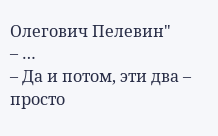Олегович Пелевин"
– …
– Да и потом, эти два – просто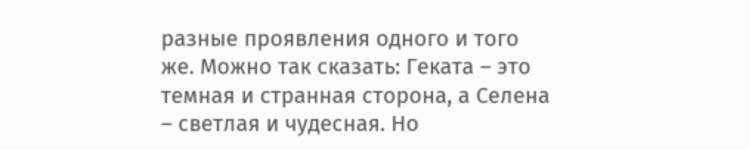разные проявления одного и того же. Можно так сказать: Геката – это темная и странная сторона, а Селена – светлая и чудесная. Но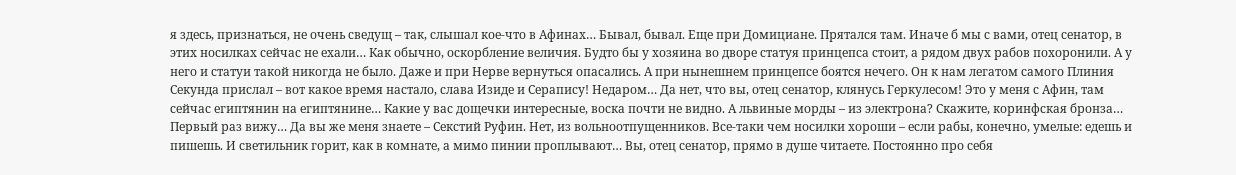я здесь, признаться, не очень сведущ – так, слышал кое-что в Афинах… Бывал, бывал. Еще при Домициане. Прятался там. Иначе б мы с вами, отец сенатор, в этих носилках сейчас не ехали… Как обычно, оскорбление величия. Будто бы у хозяина во дворе статуя принцепса стоит, а рядом двух рабов похоронили. А у него и статуи такой никогда не было. Даже и при Нерве вернуться опасались. А при нынешнем принцепсе боятся нечего. Он к нам легатом самого Плиния Секунда прислал – вот какое время настало, слава Изиде и Серапису! Недаром… Да нет, что вы, отец сенатор, клянусь Геркулесом! Это у меня с Афин, там сейчас египтянин на египтянине… Какие у вас дощечки интересные, воска почти не видно. А львиные морды – из электрона? Скажите, коринфская бронза… Первый раз вижу… Да вы же меня знаете – Секстий Руфин. Нет, из вольноотпущенников. Все-таки чем носилки хороши – если рабы, конечно, умелые: едешь и пишешь. И светильник горит, как в комнате, а мимо пинии проплывают… Вы, отец сенатор, прямо в душе читаете. Постоянно про себя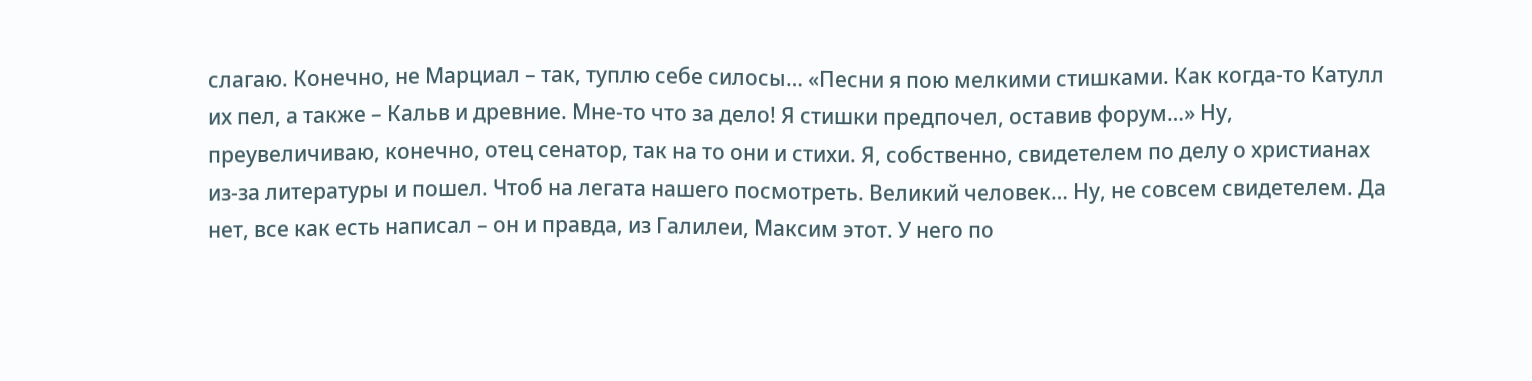слагаю. Конечно, не Марциал – так, туплю себе силосы… «Песни я пою мелкими стишками. Как когда-то Катулл их пел, а также – Кальв и древние. Мне-то что за дело! Я стишки предпочел, оставив форум…» Ну, преувеличиваю, конечно, отец сенатор, так на то они и стихи. Я, собственно, свидетелем по делу о христианах из-за литературы и пошел. Чтоб на легата нашего посмотреть. Великий человек… Ну, не совсем свидетелем. Да нет, все как есть написал – он и правда, из Галилеи, Максим этот. У него по